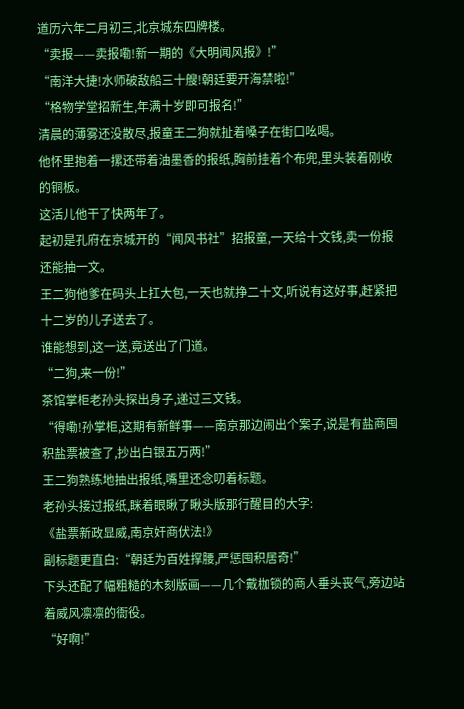道历六年二月初三,北京城东四牌楼。
“卖报——卖报嘞!新一期的《大明闻风报》!”
“南洋大捷!水师破敌船三十艘!朝廷要开海禁啦!”
“格物学堂招新生,年满十岁即可报名!”
清晨的薄雾还没散尽,报童王二狗就扯着嗓子在街口吆喝。
他怀里抱着一摞还带着油墨香的报纸,胸前挂着个布兜,里头装着刚收的铜板。
这活儿他干了快两年了。
起初是孔府在京城开的“闻风书社”招报童,一天给十文钱,卖一份报还能抽一文。
王二狗他爹在码头上扛大包,一天也就挣二十文,听说有这好事,赶紧把十二岁的儿子送去了。
谁能想到,这一送,竟送出了门道。
“二狗,来一份!”
茶馆掌柜老孙头探出身子,递过三文钱。
“得嘞!孙掌柜,这期有新鲜事——南京那边闹出个案子,说是有盐商囤积盐票被查了,抄出白银五万两!”
王二狗熟练地抽出报纸,嘴里还念叨着标题。
老孙头接过报纸,眯着眼瞅了瞅头版那行醒目的大字:
《盐票新政显威,南京奸商伏法!》
副标题更直白:“朝廷为百姓撑腰,严惩囤积居奇!”
下头还配了幅粗糙的木刻版画——几个戴枷锁的商人垂头丧气,旁边站着威风凛凛的衙役。
“好啊!”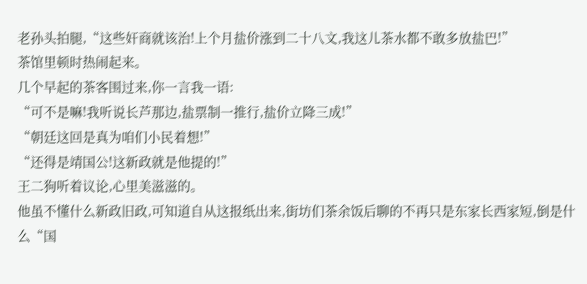老孙头拍腿,“这些奸商就该治!上个月盐价涨到二十八文,我这儿茶水都不敢多放盐巴!”
茶馆里顿时热闹起来。
几个早起的茶客围过来,你一言我一语:
“可不是嘛!我听说长芦那边,盐票制一推行,盐价立降三成!”
“朝廷这回是真为咱们小民着想!”
“还得是靖国公!这新政就是他提的!”
王二狗听着议论,心里美滋滋的。
他虽不懂什么新政旧政,可知道自从这报纸出来,街坊们茶余饭后聊的不再只是东家长西家短,倒是什么“国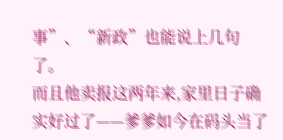事”、“新政”也能说上几句了。
而且他卖报这两年来,家里日子确实好过了——爹爹如今在码头当了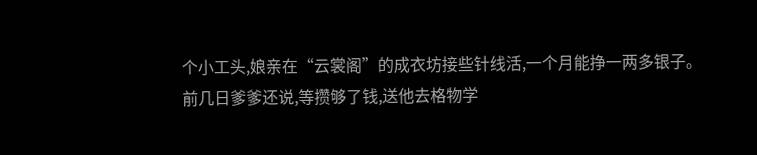个小工头,娘亲在“云裳阁”的成衣坊接些针线活,一个月能挣一两多银子。
前几日爹爹还说,等攒够了钱,送他去格物学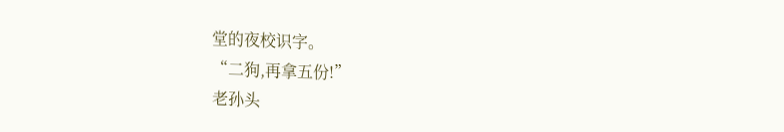堂的夜校识字。
“二狗,再拿五份!”
老孙头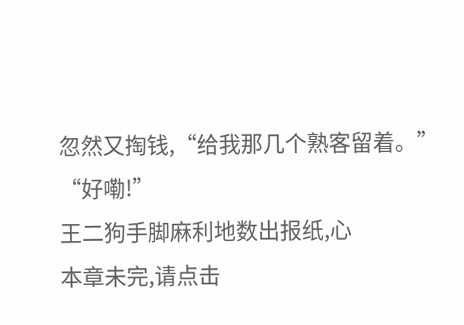忽然又掏钱,“给我那几个熟客留着。”
“好嘞!”
王二狗手脚麻利地数出报纸,心
本章未完,请点击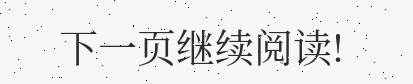下一页继续阅读!